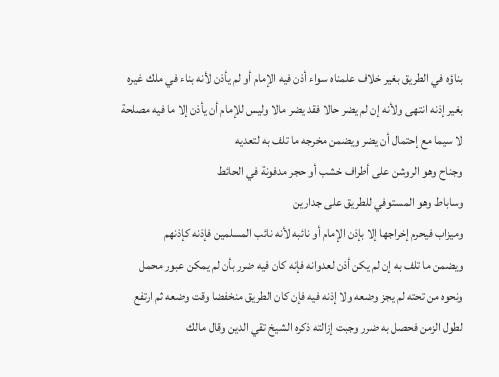بناؤه في الطريق بغير خلاف علمناه سواء أذن فيه الإمام أو لم يأذن لأنه بناء في ملك غيره بغير إذنه انتهى ولأنه إن لم يضر حالا فقد يضر مالا وليس للإمام أن يأذن إلا ما فيه مصلحة لا سيما مع إحتمال أن يضر ويضمن مخرجه ما تلف به لتعديه
وجناح وهو الروشن على أطراف خشب أو حجر مدفونة في الحائط
وساباط وهو المستوفي للطريق على جدارين
وميزاب فيحرم إخراجها إلا بإذن الإمام أو نائبه لأنه نائب المسلمين فإذنه كإذنهم
ويضمن ما تلف به إن لم يكن أذن لعدوانه فإنه كان فيه ضرر بأن لم يمكن عبور محمل ونحوه من تحته لم يجز وضعه ولا إذنه فيه فإن كان الطريق منخفضا وقت وضعه ثم ارتفع لطول الزمن فحصل به ضرر وجبت إزالته ذكره الشيخ تقي الدين وقال مالك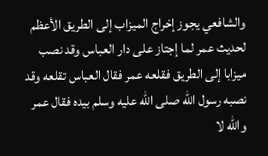والشافعي يجوز إخراج الميزاب إلى الطريق الأعظم لحديث عمر لما إجتاز على دار العباس وقد نصب ميزابا إلى الطريق فقلعه عمر فقال العباس تقلعه وقد نصبه رسول الله صلى الله عليه وسلم بيده فقال عمر والله لا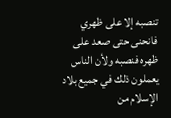تنصبه إلا على ظهري فانحنى حتى صعد على ظهره فنصبه ولأن الناس يعملون ذلك في جميع بلاد الإسلام من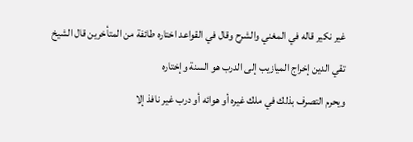غير نكير قاله في المغني والشرح وقال في القواعد اختاره طائفة من المتأخرين قال الشيخ تقي الدين إخراج الميازيب إلى الدرب هو السنة وإختاره
ويحرم التصرف بذلك في ملك غيره أو هوائه أو درب غير نافذ إلا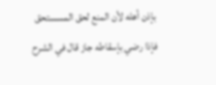بإذن أهله لأن المنع لحق المسستحق فإذا رضي بإسقاطه جاز قال في الشرح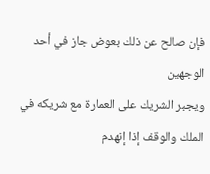فإن صالح عن ذلك بعوض جاز في أحد الوجهين
ويجبر الشريك على العمارة مع شريكه في الملك والوقف إذا إنهدم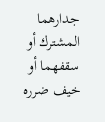جدارهما المشترك أو سقفهما أو خيف ضرره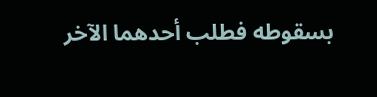بسقوطه فطلب أحدهما الآخر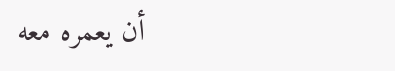أن يعمره معه